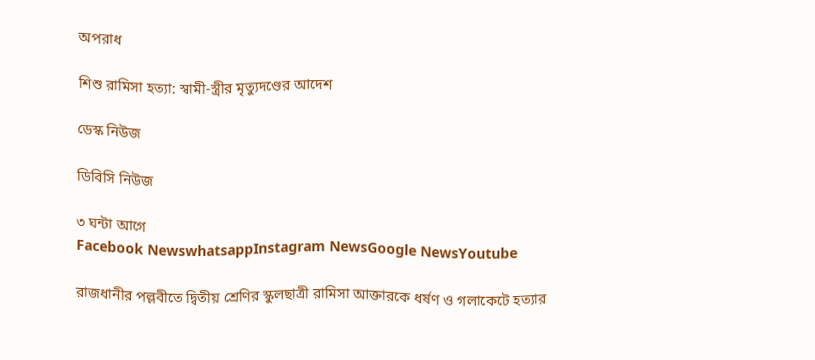অপরাধ

শিশু রামিসা হত্যা: স্বামী-স্ত্রীর মৃত্যুদণ্ডের আদেশ

ডেস্ক নিউজ

ডিবিসি নিউজ

৩ ঘন্টা আগে
Facebook NewswhatsappInstagram NewsGoogle NewsYoutube

রাজধানীর পল্লবীতে দ্বিতীয় শ্রেণির স্কুলছাত্রী রামিসা আক্তারকে ধর্ষণ ও গলাকেটে হত্যার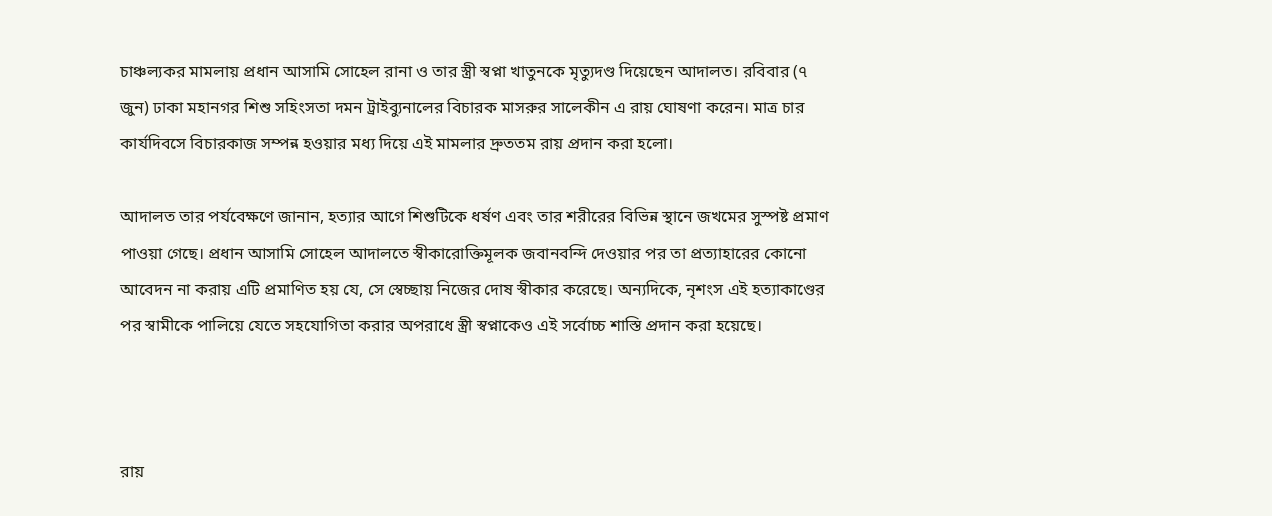চাঞ্চল্যকর মামলায় প্রধান আসামি সোহেল রানা ও তার স্ত্রী স্বপ্না খাতুনকে মৃত্যুদণ্ড দিয়েছেন আদালত। রবিবার (৭ জুন) ঢাকা মহানগর শিশু সহিংসতা দমন ট্রাইব্যুনালের বিচারক মাসরুর সালেকীন এ রায় ঘোষণা করেন। মাত্র চার কার্যদিবসে বিচারকাজ সম্পন্ন হওয়ার মধ্য দিয়ে এই মামলার দ্রুততম রায় প্রদান করা হলো।

আদালত তার পর্যবেক্ষণে জানান, হত্যার আগে শিশুটিকে ধর্ষণ এবং তার শরীরের বিভিন্ন স্থানে জখমের সুস্পষ্ট প্রমাণ পাওয়া গেছে। প্রধান আসামি সোহেল আদালতে স্বীকারোক্তিমূলক জবানবন্দি দেওয়ার পর তা প্রত্যাহারের কোনো আবেদন না করায় এটি প্রমাণিত হয় যে, সে স্বেচ্ছায় নিজের দোষ স্বীকার করেছে। অন্যদিকে, নৃশংস এই হত্যাকাণ্ডের পর স্বামীকে পালিয়ে যেতে সহযোগিতা করার অপরাধে স্ত্রী স্বপ্নাকেও এই সর্বোচ্চ শাস্তি প্রদান করা হয়েছে।



রায়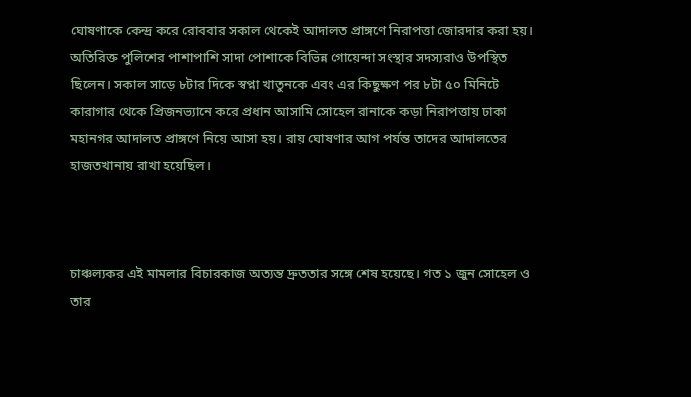ঘোষণাকে কেন্দ্র করে রোববার সকাল থেকেই আদালত প্রাঙ্গণে নিরাপত্তা জোরদার করা হয়। অতিরিক্ত পুলিশের পাশাপাশি সাদা পোশাকে বিভিন্ন গোয়েন্দা সংস্থার সদস্যরাও উপস্থিত ছিলেন। সকাল সাড়ে ৮টার দিকে স্বপ্না খাতুনকে এবং এর কিছুক্ষণ পর ৮টা ৫০ মিনিটে কারাগার থেকে প্রিজনভ্যানে করে প্রধান আসামি সোহেল রানাকে কড়া নিরাপত্তায় ঢাকা মহানগর আদালত প্রাঙ্গণে নিয়ে আসা হয়। রায় ঘোষণার আগ পর্যন্ত তাদের আদালতের হাজতখানায় রাখা হয়েছিল।



চাঞ্চল্যকর এই মামলার বিচারকাজ অত্যন্ত দ্রুততার সঙ্গে শেষ হয়েছে। গত ১ জুন সোহেল ও তার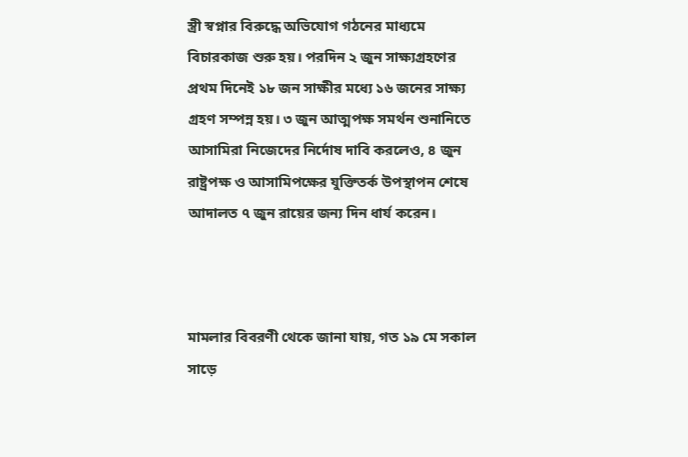স্ত্রী স্বপ্নার বিরুদ্ধে অভিযোগ গঠনের মাধ্যমে বিচারকাজ শুরু হয়। পরদিন ২ জুন সাক্ষ্যগ্রহণের প্রথম দিনেই ১৮ জন সাক্ষীর মধ্যে ১৬ জনের সাক্ষ্য গ্রহণ সম্পন্ন হয়। ৩ জুন আত্মপক্ষ সমর্থন শুনানিতে আসামিরা নিজেদের নির্দোষ দাবি করলেও, ৪ জুন রাষ্ট্রপক্ষ ও আসামিপক্ষের যুক্তিতর্ক উপস্থাপন শেষে আদালত ৭ জুন রায়ের জন্য দিন ধার্য করেন।



মামলার বিবরণী থেকে জানা যায়, গত ১৯ মে সকাল সাড়ে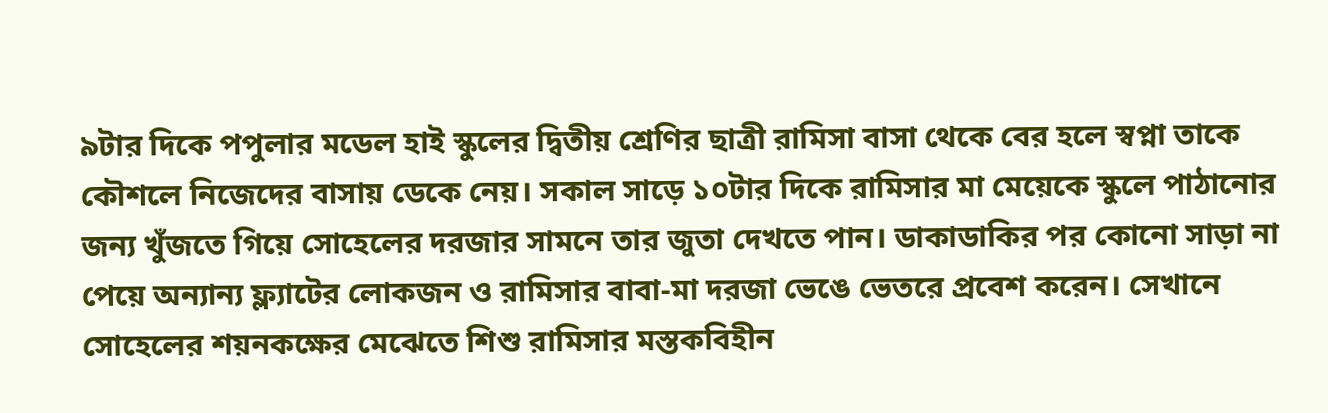৯টার দিকে পপুলার মডেল হাই স্কুলের দ্বিতীয় শ্রেণির ছাত্রী রামিসা বাসা থেকে বের হলে স্বপ্না তাকে কৌশলে নিজেদের বাসায় ডেকে নেয়। সকাল সাড়ে ১০টার দিকে রামিসার মা মেয়েকে স্কুলে পাঠানোর জন্য খুঁজতে গিয়ে সোহেলের দরজার সামনে তার জুতা দেখতে পান। ডাকাডাকির পর কোনো সাড়া না পেয়ে অন্যান্য ফ্ল্যাটের লোকজন ও রামিসার বাবা-মা দরজা ভেঙে ভেতরে প্রবেশ করেন। সেখানে সোহেলের শয়নকক্ষের মেঝেতে শিশু রামিসার মস্তকবিহীন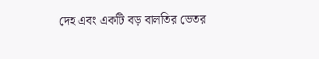দেহ এবং একটি বড় বালতির ভেতর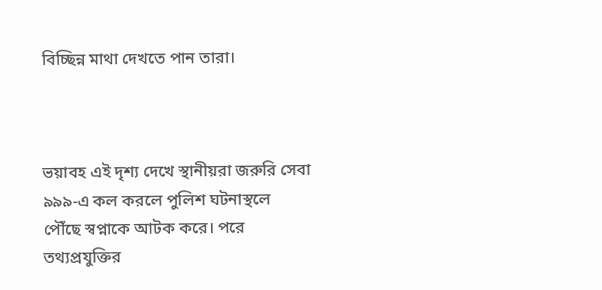বিচ্ছিন্ন মাথা দেখতে পান তারা।



ভয়াবহ এই দৃশ্য দেখে স্থানীয়রা জরুরি সেবা ৯৯৯-এ কল করলে পুলিশ ঘটনাস্থলে পৌঁছে স্বপ্নাকে আটক করে। পরে তথ্যপ্রযুক্তির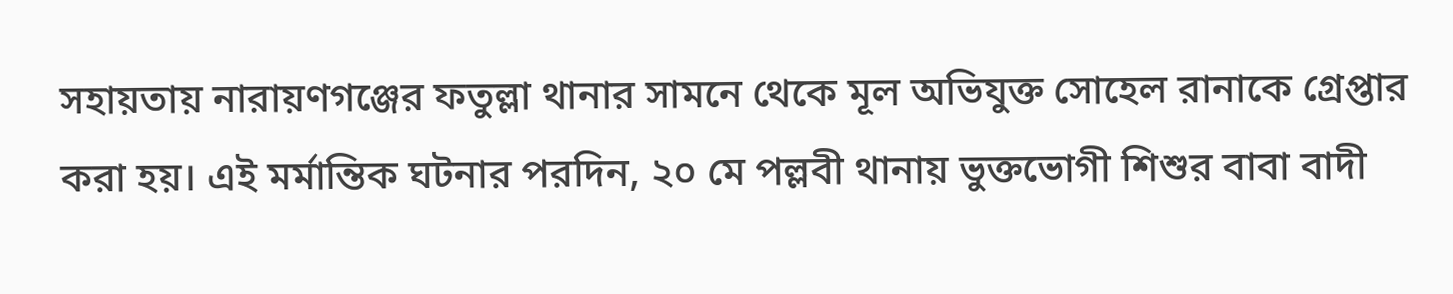সহায়তায় নারায়ণগঞ্জের ফতুল্লা থানার সামনে থেকে মূল অভিযুক্ত সোহেল রানাকে গ্রেপ্তার করা হয়। এই মর্মান্তিক ঘটনার পরদিন, ২০ মে পল্লবী থানায় ভুক্তভোগী শিশুর বাবা বাদী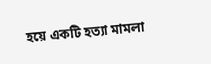হয়ে একটি হত্যা মামলা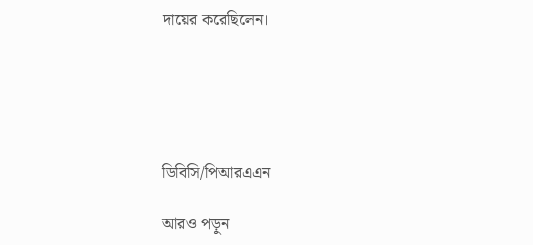দায়ের করেছিলেন।





ডিবিসি/পিআরএএন

আরও পড়ুন